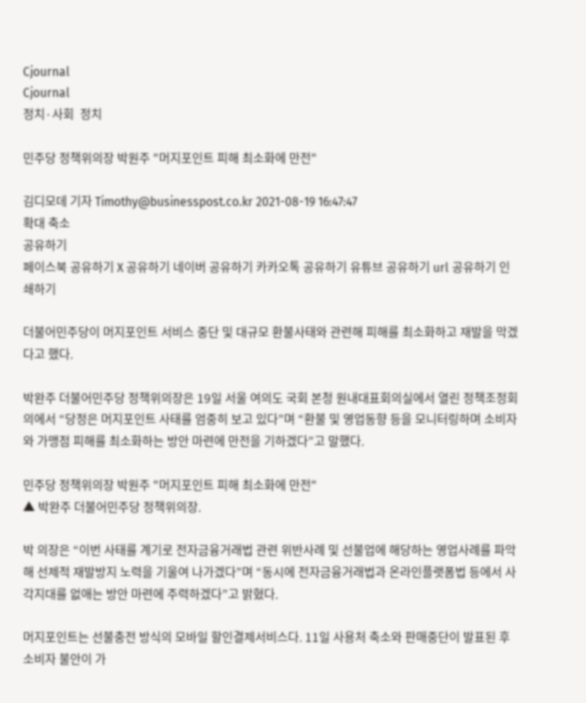Cjournal
Cjournal
정치·사회  정치

민주당 정책위의장 박원주 "머지포인트 피해 최소화에 만전"

김디모데 기자 Timothy@businesspost.co.kr 2021-08-19 16:47:47
확대 축소
공유하기
페이스북 공유하기 X 공유하기 네이버 공유하기 카카오톡 공유하기 유튜브 공유하기 url 공유하기 인쇄하기

더불어민주당이 머지포인트 서비스 중단 및 대규모 환불사태와 관련해 피해를 최소화하고 재발을 막겠다고 했다.

박완주 더불어민주당 정책위의장은 19일 서울 여의도 국회 본청 원내대표회의실에서 열린 정책조정회의에서 “당정은 머지포인트 사태를 엄중히 보고 있다”며 “환불 및 영업동향 등을 모니터링하며 소비자와 가맹점 피해를 최소화하는 방안 마련에 만전을 기하겠다”고 말했다.

민주당 정책위의장 박원주 "머지포인트 피해 최소화에 만전"
▲ 박완주 더불어민주당 정책위의장.

박 의장은 “이번 사태를 계기로 전자금융거래법 관련 위반사례 및 선불업에 해당하는 영업사례를 파악해 선제적 재발방지 노력을 기울여 나가겠다”며 “동시에 전자금융거래법과 온라인플랫폼법 등에서 사각지대를 없애는 방안 마련에 주력하겠다”고 밝혔다.

머지포인트는 선불충전 방식의 모바일 할인결제서비스다. 11일 사용처 축소와 판매중단이 발표된 후 소비자 불안이 가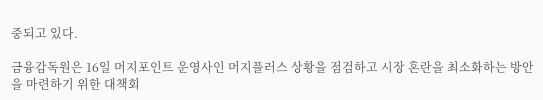중되고 있다.

금융감독원은 16일 머지포인트 운영사인 머지플러스 상황을 점검하고 시장 혼란을 최소화하는 방안을 마련하기 위한 대책회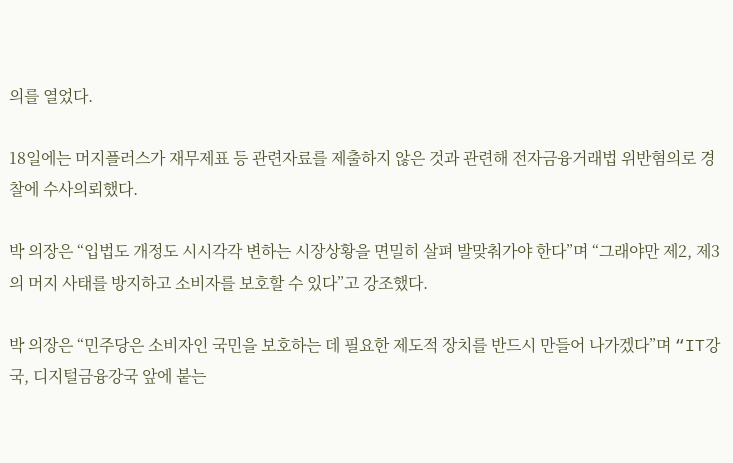의를 열었다.

18일에는 머지플러스가 재무제표 등 관련자료를 제출하지 않은 것과 관련해 전자금융거래법 위반혐의로 경찰에 수사의뢰했다.

박 의장은 “입법도 개정도 시시각각 변하는 시장상황을 면밀히 살펴 발맞춰가야 한다”며 “그래야만 제2, 제3의 머지 사태를 방지하고 소비자를 보호할 수 있다”고 강조했다.

박 의장은 “민주당은 소비자인 국민을 보호하는 데 필요한 제도적 장치를 반드시 만들어 나가겠다”며 “IT강국, 디지털금융강국 앞에 붙는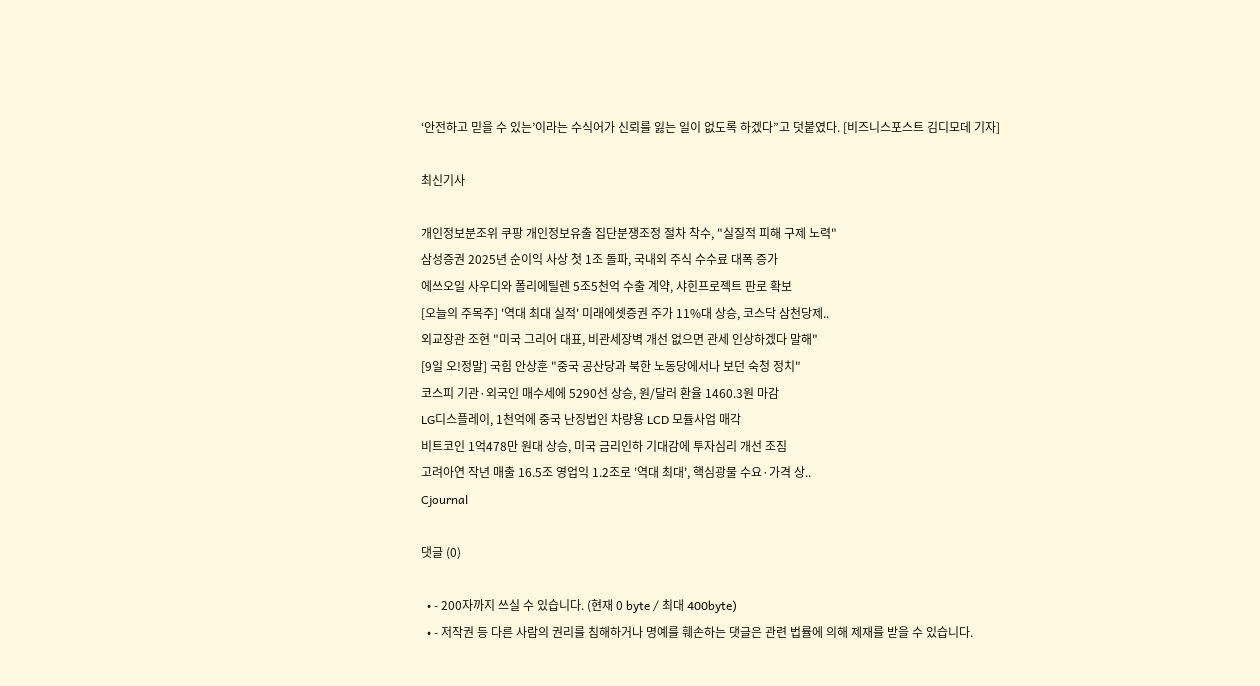‘안전하고 믿을 수 있는’이라는 수식어가 신뢰를 잃는 일이 없도록 하겠다”고 덧붙였다. [비즈니스포스트 김디모데 기자]

최신기사

개인정보분조위 쿠팡 개인정보유출 집단분쟁조정 절차 착수, "실질적 피해 구제 노력"
삼성증권 2025년 순이익 사상 첫 1조 돌파, 국내외 주식 수수료 대폭 증가
에쓰오일 사우디와 폴리에틸렌 5조5천억 수출 계약, 샤힌프로젝트 판로 확보
[오늘의 주목주] '역대 최대 실적' 미래에셋증권 주가 11%대 상승, 코스닥 삼천당제..
외교장관 조현 "미국 그리어 대표, 비관세장벽 개선 없으면 관세 인상하겠다 말해"
[9일 오!정말] 국힘 안상훈 "중국 공산당과 북한 노동당에서나 보던 숙청 정치"
코스피 기관·외국인 매수세에 5290선 상승, 원/달러 환율 1460.3원 마감
LG디스플레이, 1천억에 중국 난징법인 차량용 LCD 모듈사업 매각
비트코인 1억478만 원대 상승, 미국 금리인하 기대감에 투자심리 개선 조짐
고려아연 작년 매출 16.5조 영업익 1.2조로 '역대 최대', 핵심광물 수요·가격 상..
Cjournal

댓글 (0)

  • - 200자까지 쓰실 수 있습니다. (현재 0 byte / 최대 400byte)
  • - 저작권 등 다른 사람의 권리를 침해하거나 명예를 훼손하는 댓글은 관련 법률에 의해 제재를 받을 수 있습니다.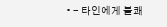• - 타인에게 불쾌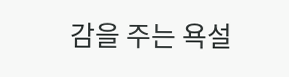감을 주는 욕설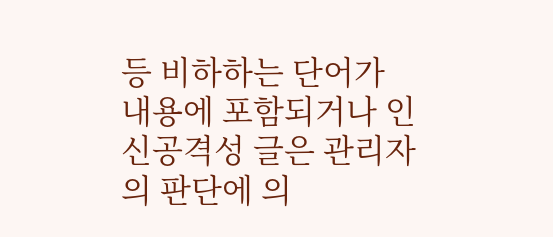등 비하하는 단어가 내용에 포함되거나 인신공격성 글은 관리자의 판단에 의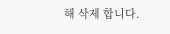해 삭제 합니다.